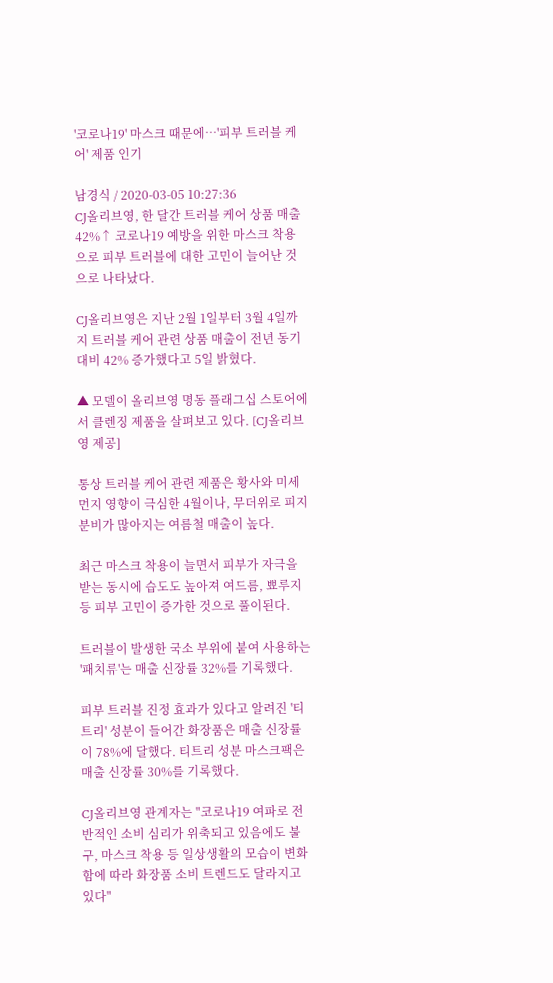'코로나19' 마스크 때문에…'피부 트러블 케어' 제품 인기

남경식 / 2020-03-05 10:27:36
CJ올리브영, 한 달간 트러블 케어 상품 매출 42%↑ 코로나19 예방을 위한 마스크 착용으로 피부 트러블에 대한 고민이 늘어난 것으로 나타났다.

CJ올리브영은 지난 2월 1일부터 3월 4일까지 트러블 케어 관련 상품 매출이 전년 동기 대비 42% 증가했다고 5일 밝혔다.

▲ 모델이 올리브영 명동 플래그십 스토어에서 클렌징 제품을 살펴보고 있다. [CJ올리브영 제공]

통상 트러블 케어 관련 제품은 황사와 미세먼지 영향이 극심한 4월이나, 무더위로 피지 분비가 많아지는 여름철 매출이 높다.

최근 마스크 착용이 늘면서 피부가 자극을 받는 동시에 습도도 높아져 여드름, 뾰루지 등 피부 고민이 증가한 것으로 풀이된다.

트러블이 발생한 국소 부위에 붙여 사용하는 '패치류'는 매출 신장률 32%를 기록했다.

피부 트러블 진정 효과가 있다고 알려진 '티트리' 성분이 들어간 화장품은 매출 신장률이 78%에 달했다. 티트리 성분 마스크팩은 매출 신장률 30%를 기록했다.

CJ올리브영 관계자는 "코로나19 여파로 전반적인 소비 심리가 위축되고 있음에도 불구, 마스크 착용 등 일상생활의 모습이 변화함에 따라 화장품 소비 트렌드도 달라지고 있다"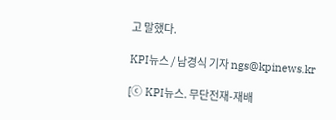고 말했다.

KPI뉴스 / 남경식 기자 ngs@kpinews.kr

[ⓒ KPI뉴스. 무단전재-재배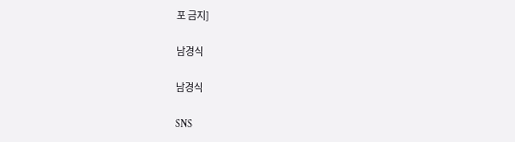포 금지]

남경식

남경식

SNS